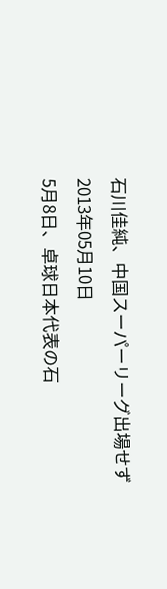石川佳純、中国スーパーリーグ出場せず
2013年05月10日
5月8日、卓球日本代表の石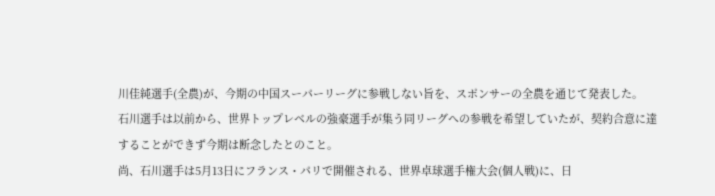川佳純選手(全農)が、今期の中国スーパーリーグに参戦しない旨を、スポンサーの全農を通じて発表した。
石川選手は以前から、世界トップレベルの強豪選手が集う同リーグへの参戦を希望していたが、契約合意に達することができず今期は断念したとのこと。
尚、石川選手は5月13日にフランス・パリで開催される、世界卓球選手権大会(個人戦)に、日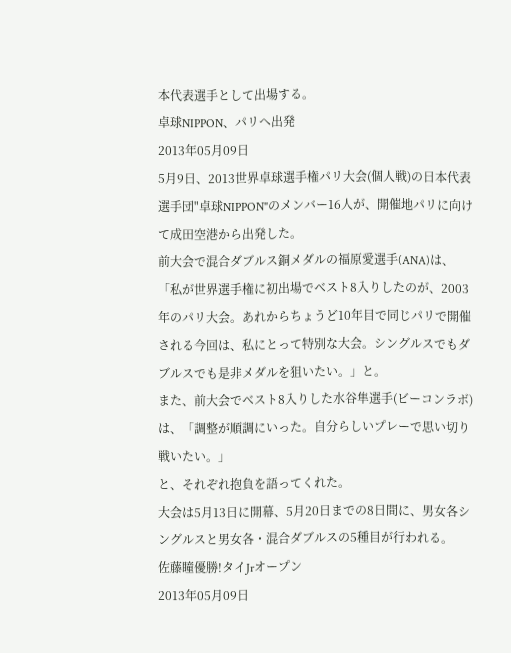本代表選手として出場する。
卓球NIPPON、パリへ出発
2013年05月09日
5月9日、2013世界卓球選手権パリ大会(個人戦)の日本代表選手団"卓球NIPPON"のメンバー16人が、開催地パリに向けて成田空港から出発した。
前大会で混合ダブルス銅メダルの福原愛選手(ANA)は、
「私が世界選手権に初出場でベスト8入りしたのが、2003年のパリ大会。あれからちょうど10年目で同じパリで開催される今回は、私にとって特別な大会。シングルスでもダブルスでも是非メダルを狙いたい。」と。
また、前大会でベスト8入りした水谷隼選手(ビーコンラボ)は、「調整が順調にいった。自分らしいプレーで思い切り戦いたい。」
と、それぞれ抱負を語ってくれた。
大会は5月13日に開幕、5月20日までの8日間に、男女各シングルスと男女各・混合ダブルスの5種目が行われる。
佐藤瞳優勝!タイJrオープン
2013年05月09日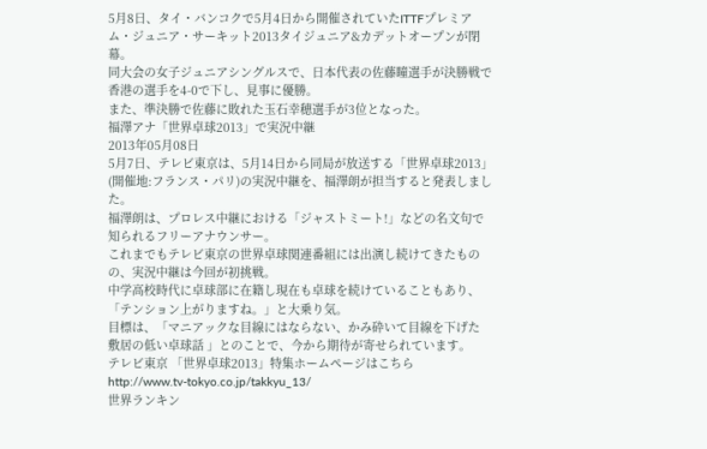5月8日、タイ・バンコクで5月4日から開催されていたITTFプレミアム・ジュニア・サーキット2013タイジュニア&カデットオープンが閉幕。
同大会の女子ジュニアシングルスで、日本代表の佐藤瞳選手が決勝戦で香港の選手を4-0で下し、見事に優勝。
また、準決勝で佐藤に敗れた玉石幸穂選手が3位となった。
福澤アナ「世界卓球2013」で実況中継
2013年05月08日
5月7日、テレビ東京は、5月14日から同局が放送する「世界卓球2013」(開催地:フランス・パリ)の実況中継を、福澤朗が担当すると発表しました。
福澤朗は、プロレス中継における「ジャストミート!」などの名文句で知られるフリーアナウンサー。
これまでもテレビ東京の世界卓球関連番組には出演し続けてきたものの、実況中継は今回が初挑戦。
中学高校時代に卓球部に在籍し現在も卓球を続けていることもあり、「テンション上がりますね。」と大乗り気。
目標は、「マニアックな目線にはならない、かみ砕いて目線を下げた 敷居の低い卓球話 」とのことで、今から期待が寄せられています。
テレビ東京 「世界卓球2013」特集ホームページはこちら
http://www.tv-tokyo.co.jp/takkyu_13/
世界ランキン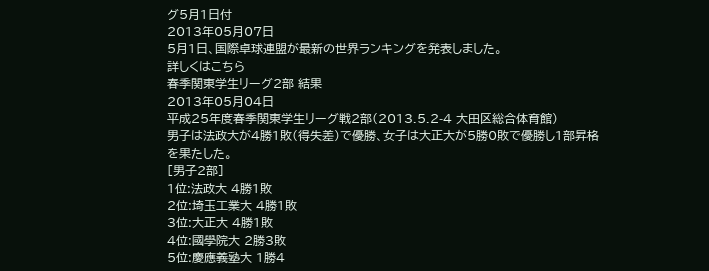グ5月1日付
2013年05月07日
5月1日、国際卓球連盟が最新の世界ランキングを発表しました。
詳しくはこちら
春季関東学生リーグ2部 結果
2013年05月04日
平成25年度春季関東学生リーグ戦2部(2013.5.2-4 大田区総合体育館)
男子は法政大が4勝1敗(得失差)で優勝、女子は大正大が5勝0敗で優勝し1部昇格を果たした。
[男子2部]
1位:法政大 4勝1敗
2位:埼玉工業大 4勝1敗
3位:大正大 4勝1敗
4位:國學院大 2勝3敗
5位:慶應義塾大 1勝4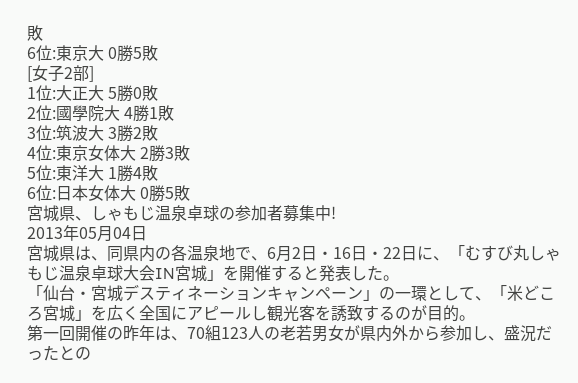敗
6位:東京大 0勝5敗
[女子2部]
1位:大正大 5勝0敗
2位:國學院大 4勝1敗
3位:筑波大 3勝2敗
4位:東京女体大 2勝3敗
5位:東洋大 1勝4敗
6位:日本女体大 0勝5敗
宮城県、しゃもじ温泉卓球の参加者募集中!
2013年05月04日
宮城県は、同県内の各温泉地で、6月2日・16日・22日に、「むすび丸しゃもじ温泉卓球大会IN宮城」を開催すると発表した。
「仙台・宮城デスティネーションキャンペーン」の一環として、「米どころ宮城」を広く全国にアピールし観光客を誘致するのが目的。
第一回開催の昨年は、70組123人の老若男女が県内外から参加し、盛況だったとの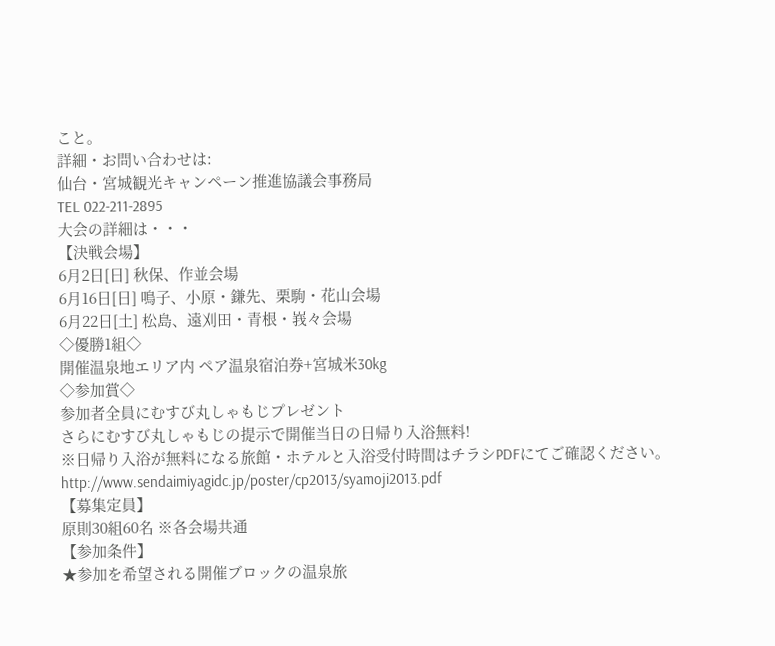こと。
詳細・お問い合わせは:
仙台・宮城観光キャンペーン推進協議会事務局
TEL 022-211-2895
大会の詳細は・・・
【決戦会場】
6月2日[日] 秋保、作並会場
6月16日[日] 鳴子、小原・鎌先、栗駒・花山会場
6月22日[土] 松島、遠刈田・青根・峩々会場
◇優勝1組◇
開催温泉地エリア内 ペア温泉宿泊券+宮城米30kg
◇参加賞◇
参加者全員にむすび丸しゃもじプレゼント
さらにむすび丸しゃもじの提示で開催当日の日帰り入浴無料!
※日帰り入浴が無料になる旅館・ホテルと入浴受付時間はチラシPDFにてご確認ください。
http://www.sendaimiyagidc.jp/poster/cp2013/syamoji2013.pdf
【募集定員】
原則30組60名 ※各会場共通
【参加条件】
★参加を希望される開催ブロックの温泉旅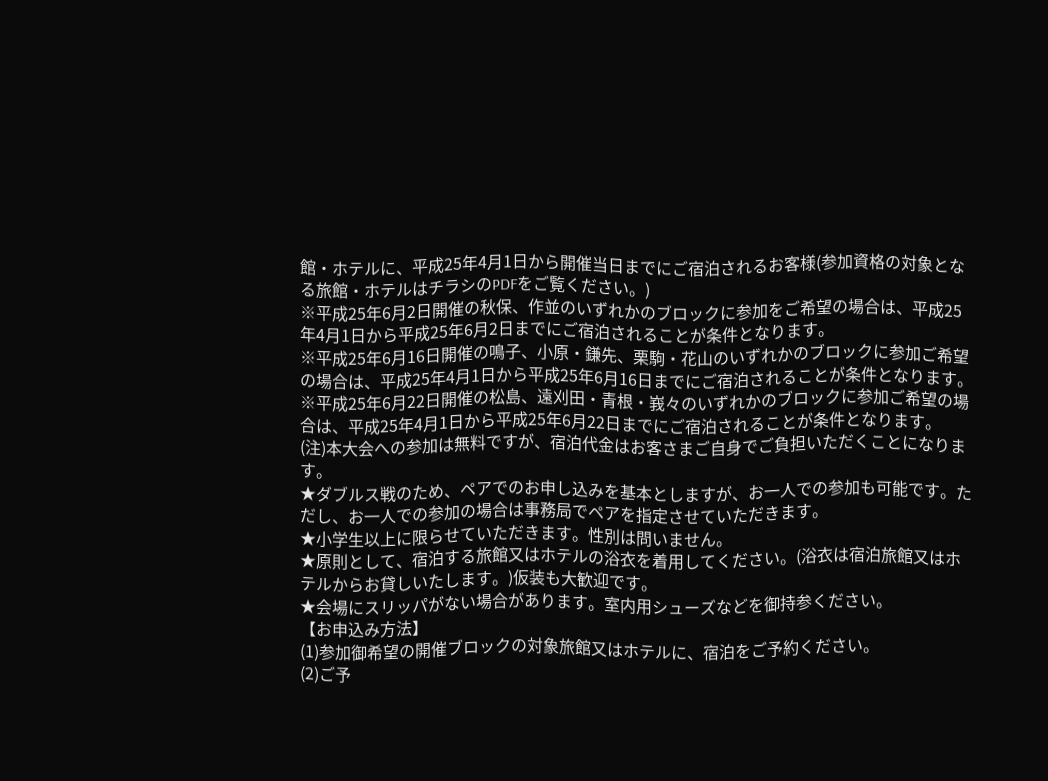館・ホテルに、平成25年4月1日から開催当日までにご宿泊されるお客様(参加資格の対象となる旅館・ホテルはチラシのPDFをご覧ください。)
※平成25年6月2日開催の秋保、作並のいずれかのブロックに参加をご希望の場合は、平成25年4月1日から平成25年6月2日までにご宿泊されることが条件となります。
※平成25年6月16日開催の鳴子、小原・鎌先、栗駒・花山のいずれかのブロックに参加ご希望の場合は、平成25年4月1日から平成25年6月16日までにご宿泊されることが条件となります。
※平成25年6月22日開催の松島、遠刈田・青根・峩々のいずれかのブロックに参加ご希望の場合は、平成25年4月1日から平成25年6月22日までにご宿泊されることが条件となります。
(注)本大会への参加は無料ですが、宿泊代金はお客さまご自身でご負担いただくことになります。
★ダブルス戦のため、ペアでのお申し込みを基本としますが、お一人での参加も可能です。ただし、お一人での参加の場合は事務局でペアを指定させていただきます。
★小学生以上に限らせていただきます。性別は問いません。
★原則として、宿泊する旅館又はホテルの浴衣を着用してください。(浴衣は宿泊旅館又はホテルからお貸しいたします。)仮装も大歓迎です。
★会場にスリッパがない場合があります。室内用シューズなどを御持参ください。
【お申込み方法】
(1)参加御希望の開催ブロックの対象旅館又はホテルに、宿泊をご予約ください。
(2)ご予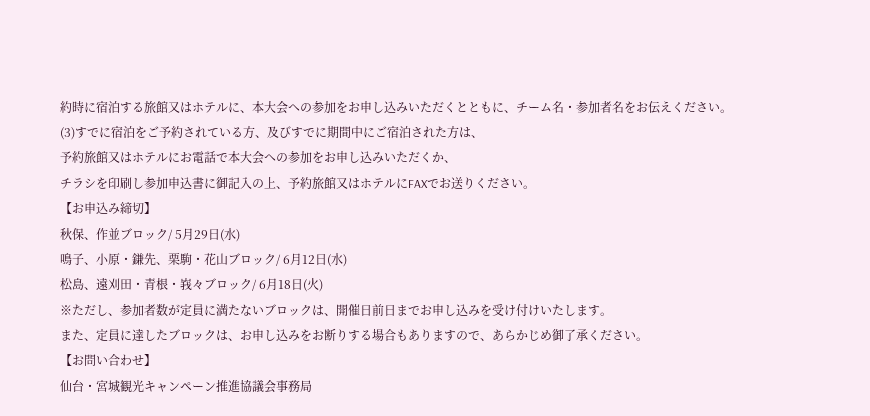約時に宿泊する旅館又はホテルに、本大会への参加をお申し込みいただくとともに、チーム名・参加者名をお伝えください。
(3)すでに宿泊をご予約されている方、及びすでに期間中にご宿泊された方は、
予約旅館又はホテルにお電話で本大会への参加をお申し込みいただくか、
チラシを印刷し参加申込書に御記入の上、予約旅館又はホテルにFAXでお送りください。
【お申込み締切】
秋保、作並ブロック/ 5月29日(水)
鳴子、小原・鎌先、栗駒・花山ブロック/ 6月12日(水)
松島、遠刈田・青根・峩々ブロック/ 6月18日(火)
※ただし、参加者数が定員に満たないブロックは、開催日前日までお申し込みを受け付けいたします。
また、定員に達したブロックは、お申し込みをお断りする場合もありますので、あらかじめ御了承ください。
【お問い合わせ】
仙台・宮城観光キャンペーン推進協議会事務局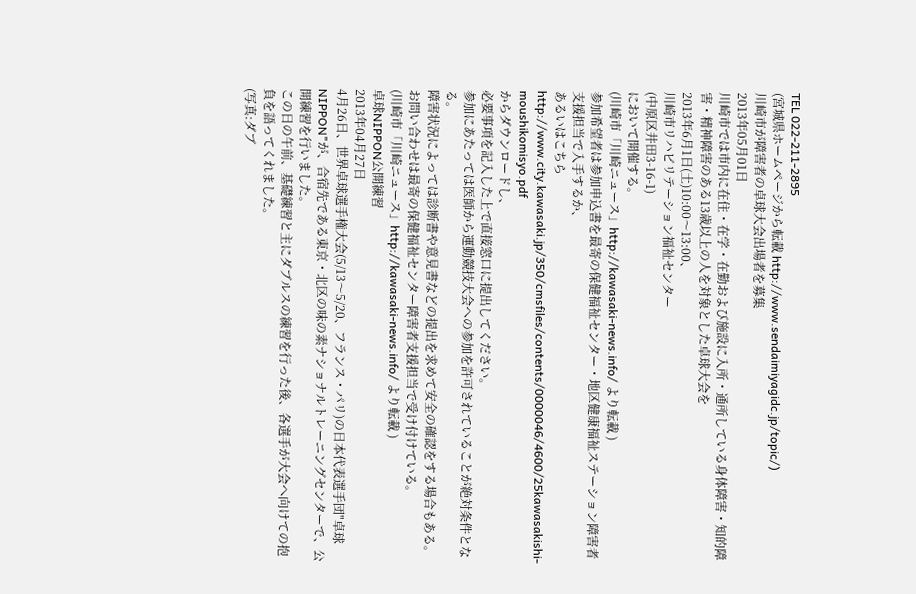TEL 022-211-2895
(宮城県ホームページから転載 http://www.sendaimiyagidc.jp/topic/)
川崎市が障害者の卓球大会出場者を募集
2013年05月01日
川崎市では市内に在住・在学・在勤および施設に入所・通所している身体障害・知的障害・精神障害のある13歳以上の人を対象とした卓球大会を
2013年6月1日(土)10:00〜13:00、
川崎市リハビリテーション福祉センター
(中原区井田3-16-1)
において開催する。
(川崎市「川崎ニュース」http://kawasaki-news.info/ より転載 )
参加希望者は参加申込書を最寄の保健福祉センター・地区健康福祉ステーション障害者支援担当で入手するか、
あるいはこちら
http://www.city.kawasaki.jp/350/cmsfiles/contents/0000046/4600/25kawasakishi-moushikomisyo.pdf
からダウンロードし、
必要事項を記入した上で直接窓口に提出してください。
参加にあたっては医師から運動競技大会への参加を許可されていることが絶対条件となる。
障害状況によっては診断書や意見書などの提出を求めて安全の確認をする場合もある。
お問い合わせは最寄の保健福祉センター障害者支援担当で受け付けている。
(川崎市「川崎ニュース」http://kawasaki-news.info/ より転載 )
卓球NIPPON公開練習
2013年04月27日
4月26日、世界卓球選手権大会(5/13〜5/20、フランス・パリ)の日本代表選手団"卓球NIPPON"が、合宿先である東京・北区の味の素ナショナルトレーニングセンターで、公開練習を行いました。
この日の午前、基礎練習と主にダブルスの練習を行った後、各選手が大会へ向けての抱負を語ってくれました。
(写真:ダブ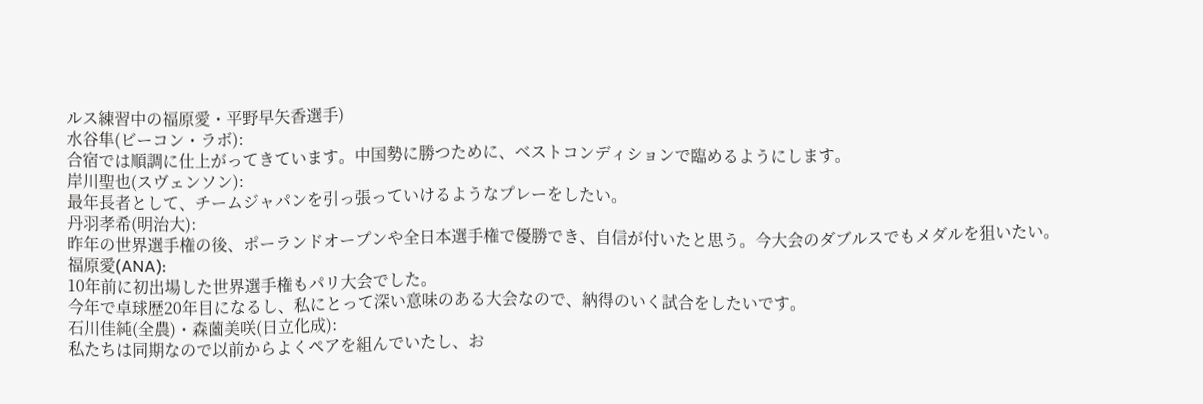ルス練習中の福原愛・平野早矢香選手)
水谷隼(ビーコン・ラボ):
合宿では順調に仕上がってきています。中国勢に勝つために、ベストコンディションで臨めるようにします。
岸川聖也(スヴェンソン):
最年長者として、チームジャパンを引っ張っていけるようなプレーをしたい。
丹羽孝希(明治大):
昨年の世界選手権の後、ポーランドオープンや全日本選手権で優勝でき、自信が付いたと思う。今大会のダブルスでもメダルを狙いたい。
福原愛(ANA):
10年前に初出場した世界選手権もパリ大会でした。
今年で卓球歴20年目になるし、私にとって深い意味のある大会なので、納得のいく試合をしたいです。
石川佳純(全農)・森薗美咲(日立化成):
私たちは同期なので以前からよくペアを組んでいたし、お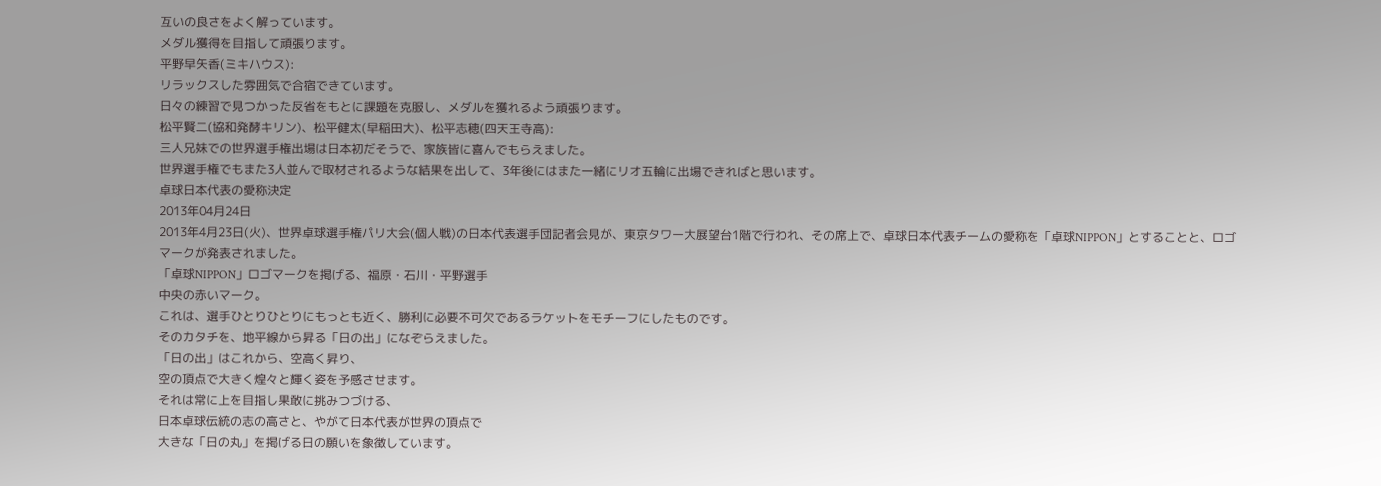互いの良さをよく解っています。
メダル獲得を目指して頑張ります。
平野早矢香(ミキハウス):
リラックスした雰囲気で合宿できています。
日々の練習で見つかった反省をもとに課題を克服し、メダルを獲れるよう頑張ります。
松平賢二(協和発酵キリン)、松平健太(早稲田大)、松平志穂(四天王寺高):
三人兄妹での世界選手権出場は日本初だそうで、家族皆に喜んでもらえました。
世界選手権でもまた3人並んで取材されるような結果を出して、3年後にはまた一緒にリオ五輪に出場できればと思います。
卓球日本代表の愛称決定
2013年04月24日
2013年4月23日(火)、世界卓球選手権パリ大会(個人戦)の日本代表選手団記者会見が、東京タワー大展望台1階で行われ、その席上で、卓球日本代表チームの愛称を「卓球NIPPON」とすることと、ロゴマークが発表されました。
「卓球NIPPON」ロゴマークを掲げる、福原・石川・平野選手
中央の赤いマーク。
これは、選手ひとりひとりにもっとも近く、勝利に必要不可欠であるラケットをモチーフにしたものです。
そのカタチを、地平線から昇る「日の出」になぞらえました。
「日の出」はこれから、空高く昇り、
空の頂点で大きく煌々と輝く姿を予感させます。
それは常に上を目指し果敢に挑みつづける、
日本卓球伝統の志の高さと、やがて日本代表が世界の頂点で
大きな「日の丸」を掲げる日の願いを象徴しています。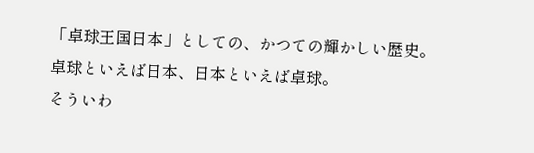「卓球王国日本」としての、かつての輝かしい歴史。
卓球といえば日本、日本といえば卓球。
そういわ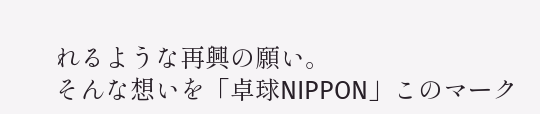れるような再興の願い。
そんな想いを「卓球NIPPON」このマーク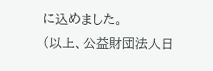に込めました。
(以上、公益財団法人日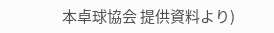本卓球協会 提供資料より)